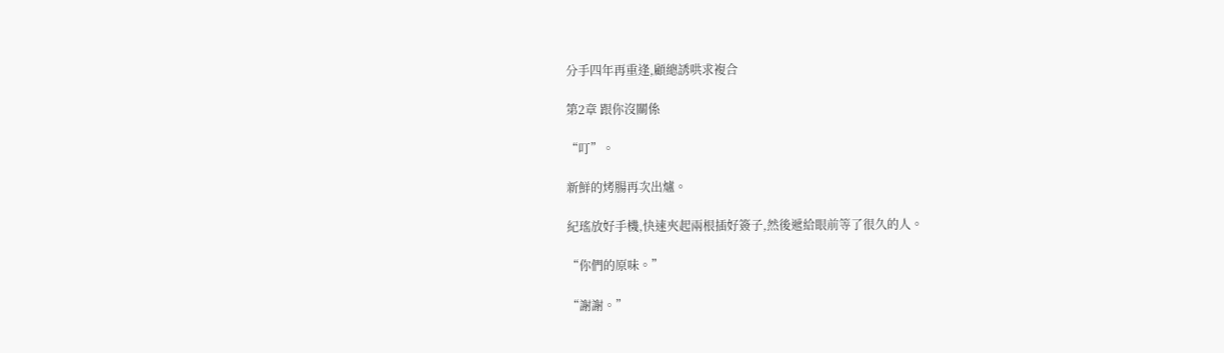分手四年再重逢,顧總誘哄求複合

第2章 跟你沒關係

“叮”。

新鮮的烤腸再次出爐。

紀瑤放好手機,快速夾起兩根插好簽子,然後遞給眼前等了很久的人。

“你們的原味。”

“謝謝。”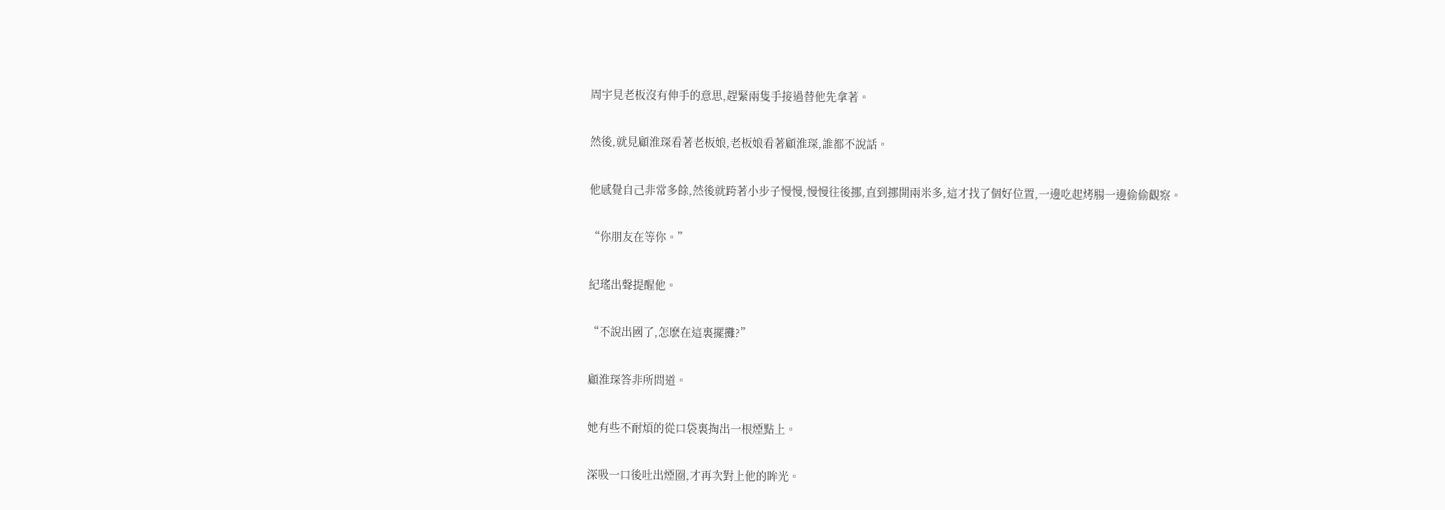周宇見老板沒有伸手的意思,趕緊兩隻手接過替他先拿著。

然後,就見顧淮琛看著老板娘,老板娘看著顧淮琛,誰都不說話。

他感覺自己非常多餘,然後就跨著小步子慢慢,慢慢往後挪,直到挪開兩米多,這才找了個好位置,一邊吃起烤腸一邊偷偷觀察。

“你朋友在等你。”

紀瑤出聲提醒他。

“不說出國了,怎麽在這裏擺攤?”

顧淮琛答非所問道。

她有些不耐煩的從口袋裏掏出一根煙點上。

深吸一口後吐出煙圈,才再次對上他的眸光。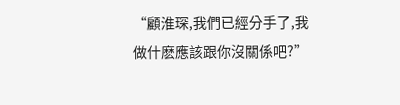“顧淮琛,我們已經分手了,我做什麽應該跟你沒關係吧?”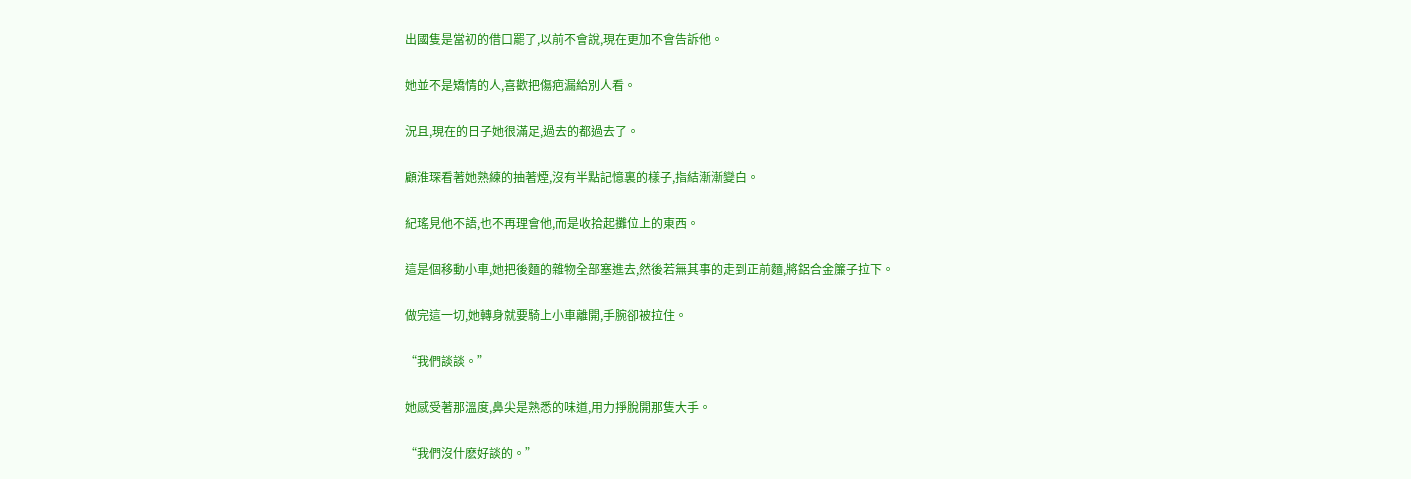出國隻是當初的借口罷了,以前不會說,現在更加不會告訴他。

她並不是矯情的人,喜歡把傷疤漏給別人看。

況且,現在的日子她很滿足,過去的都過去了。

顧淮琛看著她熟練的抽著煙,沒有半點記憶裏的樣子,指結漸漸變白。

紀瑤見他不語,也不再理會他,而是收拾起攤位上的東西。

這是個移動小車,她把後麵的雜物全部塞進去,然後若無其事的走到正前麵,將鋁合金簾子拉下。

做完這一切,她轉身就要騎上小車離開,手腕卻被拉住。

“我們談談。”

她感受著那溫度,鼻尖是熟悉的味道,用力掙脫開那隻大手。

“我們沒什麽好談的。”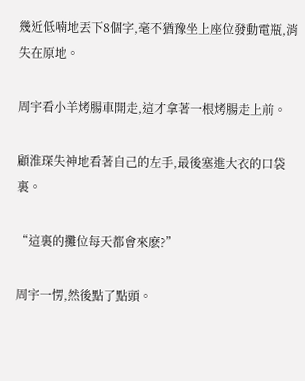幾近低喃地丟下8個字,毫不猶豫坐上座位發動電瓶,消失在原地。

周宇看小羊烤腸車開走,這才拿著一根烤腸走上前。

顧淮琛失神地看著自己的左手,最後塞進大衣的口袋裏。

“這裏的攤位每天都會來麽?”

周宇一愣,然後點了點頭。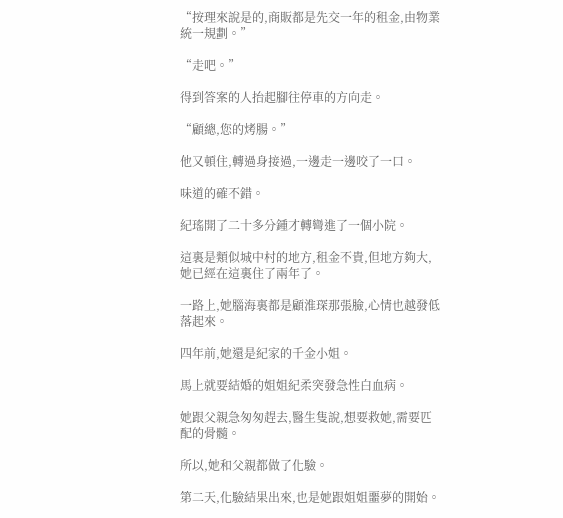“按理來說是的,商販都是先交一年的租金,由物業統一規劃。”

“走吧。”

得到答案的人抬起腳往停車的方向走。

“顧總,您的烤腸。”

他又頓住,轉過身接過,一邊走一邊咬了一口。

味道的確不錯。

紀瑤開了二十多分鍾才轉彎進了一個小院。

這裏是類似城中村的地方,租金不貴,但地方夠大,她已經在這裏住了兩年了。

一路上,她腦海裏都是顧淮琛那張臉,心情也越發低落起來。

四年前,她還是紀家的千金小姐。

馬上就要結婚的姐姐紀柔突發急性白血病。

她跟父親急匆匆趕去,醫生隻說,想要救她,需要匹配的骨髓。

所以,她和父親都做了化驗。

第二天,化驗結果出來,也是她跟姐姐噩夢的開始。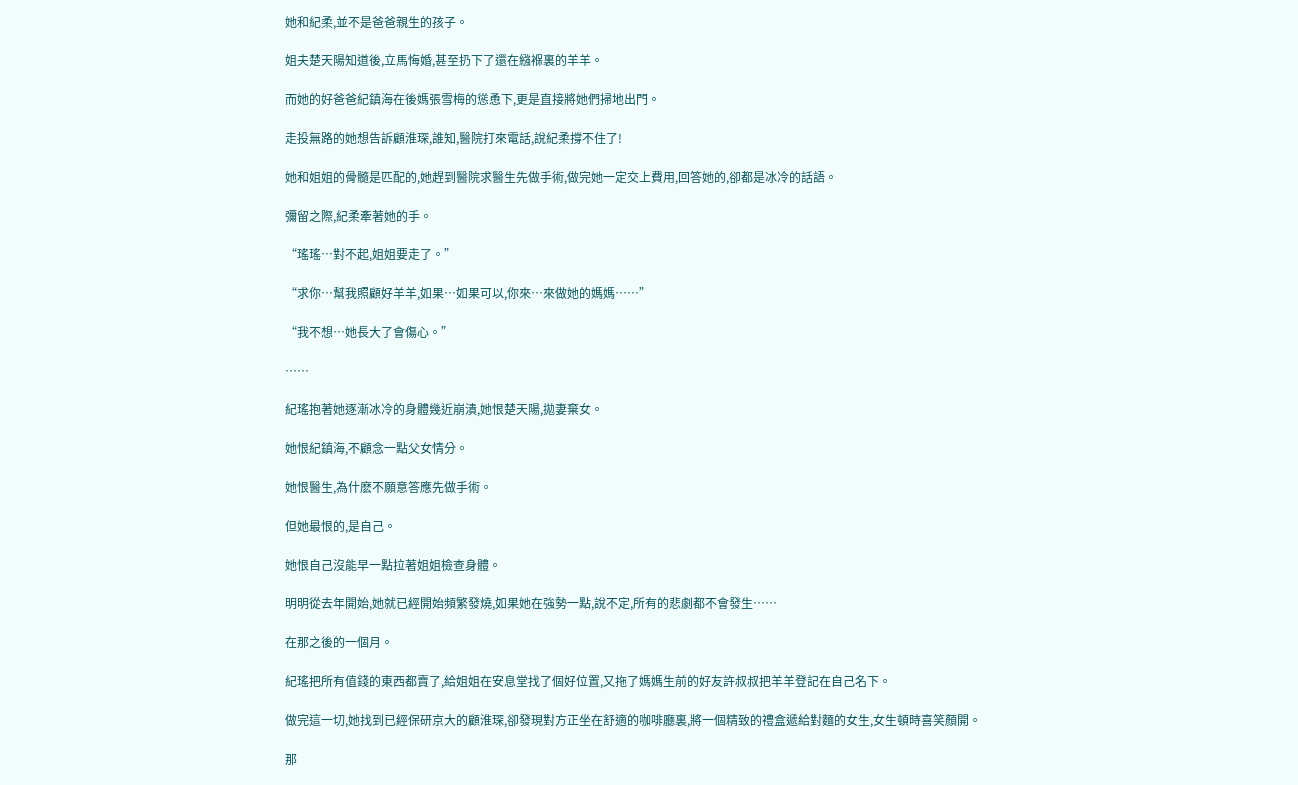她和紀柔,並不是爸爸親生的孩子。

姐夫楚天陽知道後,立馬悔婚,甚至扔下了還在繈褓裏的羊羊。

而她的好爸爸紀鎮海在後媽張雪梅的慫恿下,更是直接將她們掃地出門。

走投無路的她想告訴顧淮琛,誰知,醫院打來電話,說紀柔撐不住了!

她和姐姐的骨髓是匹配的,她趕到醫院求醫生先做手術,做完她一定交上費用,回答她的,卻都是冰冷的話語。

彌留之際,紀柔牽著她的手。

“瑤瑤…對不起,姐姐要走了。”

“求你…幫我照顧好羊羊,如果…如果可以,你來…來做她的媽媽……”

“我不想…她長大了會傷心。”

……

紀瑤抱著她逐漸冰冷的身體幾近崩潰,她恨楚天陽,拋妻棄女。

她恨紀鎮海,不顧念一點父女情分。

她恨醫生,為什麽不願意答應先做手術。

但她最恨的,是自己。

她恨自己沒能早一點拉著姐姐檢查身體。

明明從去年開始,她就已經開始頻繁發燒,如果她在強勢一點,說不定,所有的悲劇都不會發生……

在那之後的一個月。

紀瑤把所有值錢的東西都賣了,給姐姐在安息堂找了個好位置,又拖了媽媽生前的好友許叔叔把羊羊登記在自己名下。

做完這一切,她找到已經保研京大的顧淮琛,卻發現對方正坐在舒適的咖啡廳裏,將一個精致的禮盒遞給對麵的女生,女生頓時喜笑顏開。

那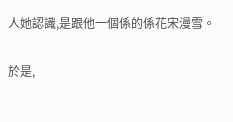人她認識,是跟他一個係的係花宋漫雪。

於是,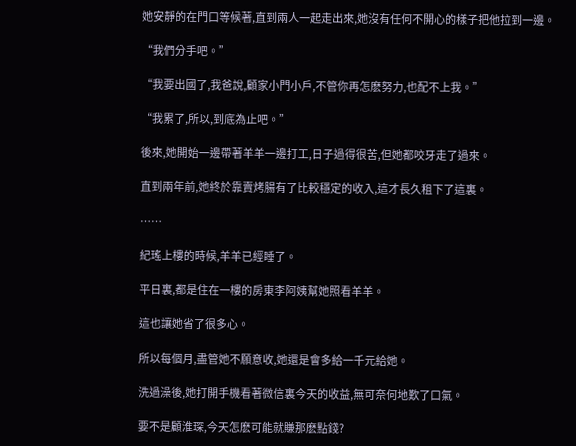她安靜的在門口等候著,直到兩人一起走出來,她沒有任何不開心的樣子把他拉到一邊。

“我們分手吧。”

“我要出國了,我爸說,顧家小門小戶,不管你再怎麽努力,也配不上我。”

“我累了,所以,到底為止吧。”

後來,她開始一邊帶著羊羊一邊打工,日子過得很苦,但她都咬牙走了過來。

直到兩年前,她終於靠賣烤腸有了比較穩定的收入,這才長久租下了這裏。

……

紀瑤上樓的時候,羊羊已經睡了。

平日裏,都是住在一樓的房東李阿姨幫她照看羊羊。

這也讓她省了很多心。

所以每個月,盡管她不願意收,她還是會多給一千元給她。

洗過澡後,她打開手機看著微信裏今天的收益,無可奈何地歎了口氣。

要不是顧淮琛,今天怎麽可能就賺那麽點錢?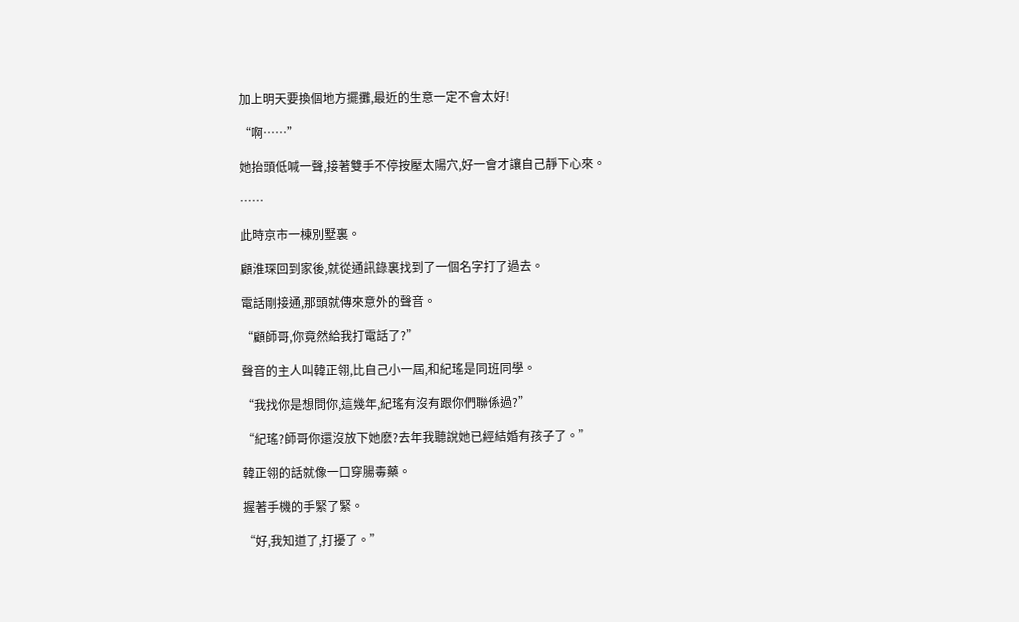加上明天要換個地方擺攤,最近的生意一定不會太好!

“啊……”

她抬頭低喊一聲,接著雙手不停按壓太陽穴,好一會才讓自己靜下心來。

……

此時京市一棟別墅裏。

顧淮琛回到家後,就從通訊錄裏找到了一個名字打了過去。

電話剛接通,那頭就傳來意外的聲音。

“顧師哥,你竟然給我打電話了?”

聲音的主人叫韓正翎,比自己小一屆,和紀瑤是同班同學。

“我找你是想問你,這幾年,紀瑤有沒有跟你們聯係過?”

“紀瑤?師哥你還沒放下她麽?去年我聽說她已經結婚有孩子了。”

韓正翎的話就像一口穿腸毒藥。

握著手機的手緊了緊。

“好,我知道了,打擾了。”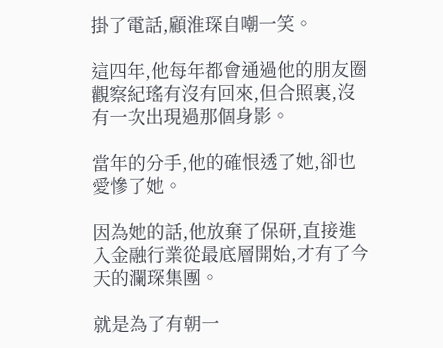掛了電話,顧淮琛自嘲一笑。

這四年,他每年都會通過他的朋友圈觀察紀瑤有沒有回來,但合照裏,沒有一次出現過那個身影。

當年的分手,他的確恨透了她,卻也愛慘了她。

因為她的話,他放棄了保研,直接進入金融行業從最底層開始,才有了今天的瀾琛集團。

就是為了有朝一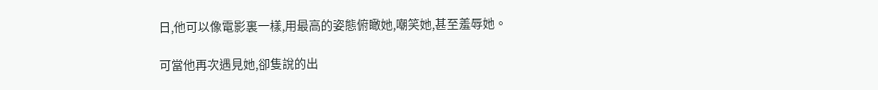日,他可以像電影裏一樣,用最高的姿態俯瞰她,嘲笑她,甚至羞辱她。

可當他再次遇見她,卻隻說的出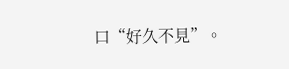口“好久不見”。